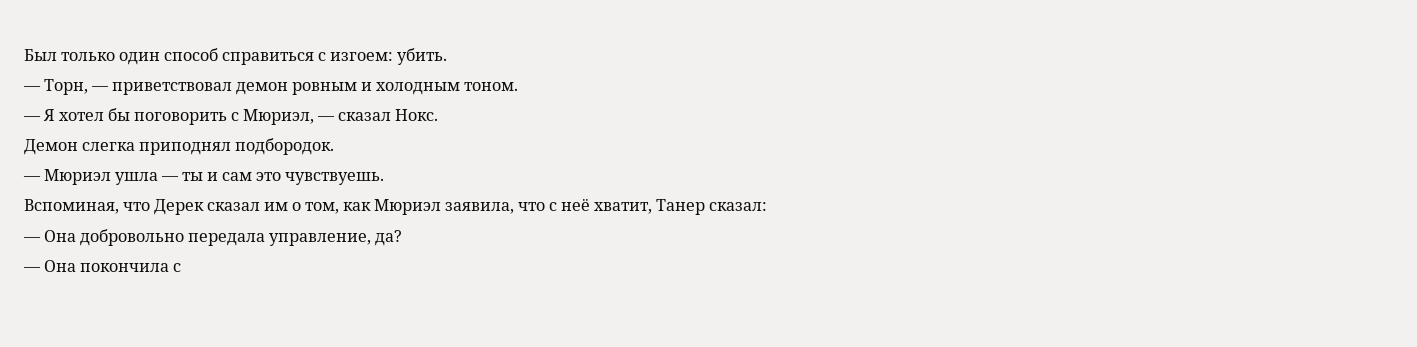Был только один способ справиться с изгоем: убить.
— Торн, — приветствовал демон ровным и холодным тоном.
— Я хотел бы поговорить с Мюриэл, — сказал Нокс.
Демон слегка приподнял подбородок.
— Мюриэл ушла — ты и сам это чувствуешь.
Вспоминая, что Дерек сказал им о том, как Мюриэл заявила, что с неё хватит, Танер сказал:
— Она добровольно передала управление, да?
— Она покончила с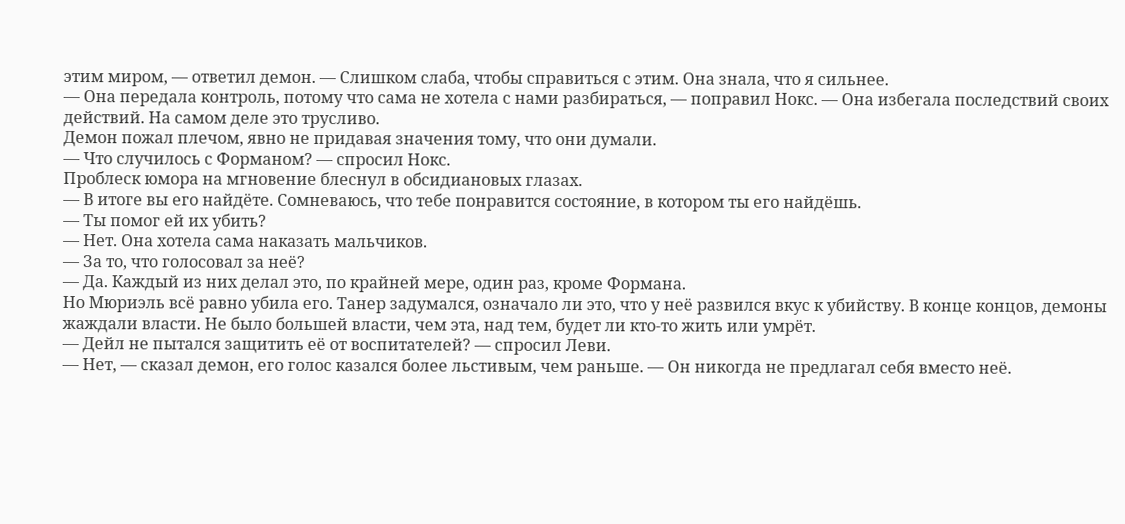этим миром, — ответил демон. — Слишком слаба, чтобы справиться с этим. Она знала, что я сильнее.
— Она передала контроль, потому что сама не хотела с нами разбираться, — поправил Нокс. — Она избегала последствий своих действий. На самом деле это трусливо.
Демон пожал плечом, явно не придавая значения тому, что они думали.
— Что случилось с Форманом? — спросил Нокс.
Проблеск юмора на мгновение блеснул в обсидиановых глазах.
— В итоге вы его найдёте. Сомневаюсь, что тебе понравится состояние, в котором ты его найдёшь.
— Ты помог ей их убить?
— Нет. Она хотела сама наказать мальчиков.
— За то, что голосовал за неё?
— Да. Каждый из них делал это, по крайней мере, один раз, кроме Формана.
Но Мюриэль всё равно убила его. Танер задумался, означало ли это, что у неё развился вкус к убийству. В конце концов, демоны жаждали власти. Не было большей власти, чем эта, над тем, будет ли кто-то жить или умрёт.
— Дейл не пытался защитить её от воспитателей? — спросил Леви.
— Нет, — сказал демон, его голос казался более льстивым, чем раньше. — Он никогда не предлагал себя вместо неё.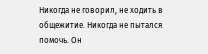Никогда не говорил, не ходить в общежитие. Никогда не пытался помочь. Он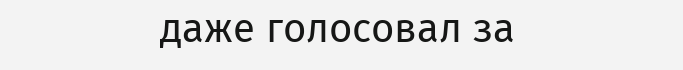даже голосовал за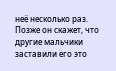неё несколько раз. Позже он скажет, что другие мальчики заставили его это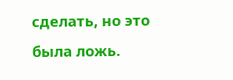сделать, но это была ложь.